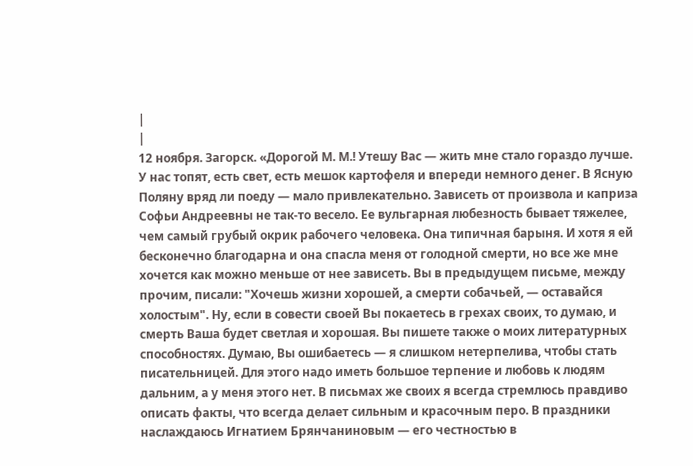|
|
12 ноября. Загорск. «Дорогой М. М.! Утешу Вас — жить мне стало гораздо лучше. У нас топят, есть свет, есть мешок картофеля и впереди немного денег. В Ясную Поляну вряд ли поеду — мало привлекательно. Зависеть от произвола и каприза Софьи Андреевны не так-то весело. Ее вульгарная любезность бывает тяжелее, чем самый грубый окрик рабочего человека. Она типичная барыня. И хотя я ей бесконечно благодарна и она спасла меня от голодной смерти, но все же мне хочется как можно меньше от нее зависеть. Вы в предыдущем письме, между прочим, писали: "Хочешь жизни хорошей, а смерти собачьей, — оставайся холостым". Ну, если в совести своей Вы покаетесь в грехах своих, то думаю, и смерть Ваша будет светлая и хорошая. Вы пишете также о моих литературных способностях. Думаю, Вы ошибаетесь — я слишком нетерпелива, чтобы стать писательницей. Для этого надо иметь большое терпение и любовь к людям дальним, а у меня этого нет. В письмах же своих я всегда стремлюсь правдиво описать факты, что всегда делает сильным и красочным перо. В праздники наслаждаюсь Игнатием Брянчаниновым — его честностью в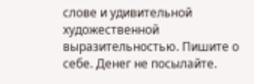слове и удивительной художественной выразительностью. Пишите о себе. Денег не посылайте.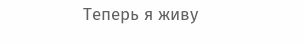Теперь я живу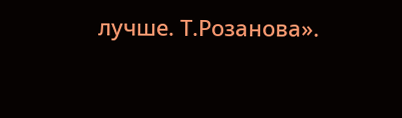лучше. Т.Розанова».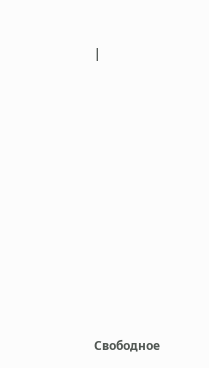|











Свободное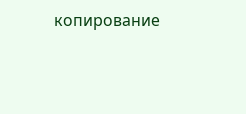копирование